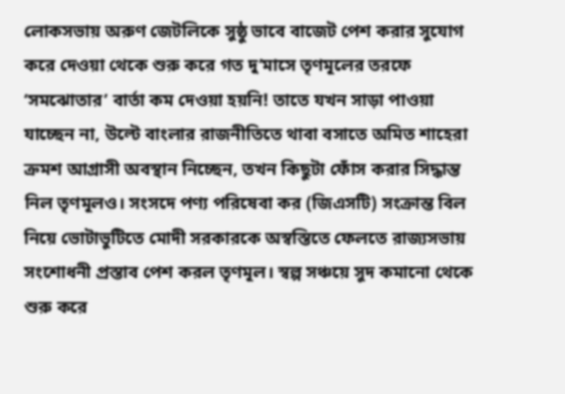লোকসভায় অরুণ জেটলিকে সুষ্ঠু ভাবে বাজেট পেশ করার সুযোগ করে দেওয়া থেকে শুরু করে গত দু’মাসে তৃণমূলের তরফে ‘সমঝোতার’ বার্তা কম দেওয়া হয়নি! তাতে যখন সাড়া পাওয়া যাচ্ছেন না, উল্টে বাংলার রাজনীতিতে থাবা বসাতে অমিত শাহেরা ক্রমশ আগ্রাসী অবস্থান নিচ্ছেন, তখন কিছুটা ফোঁস করার সিদ্ধান্ত নিল তৃণমূলও। সংসদে পণ্য পরিষেবা কর (জিএসটি) সংক্রান্ত বিল নিয়ে ভোটাভুটিতে মোদী সরকারকে অস্বস্তিতে ফেলতে রাজ্যসভায় সংশোধনী প্রস্তাব পেশ করল তৃণমূল। স্বল্প সঞ্চয়ে সুদ কমানো থেকে শুরু করে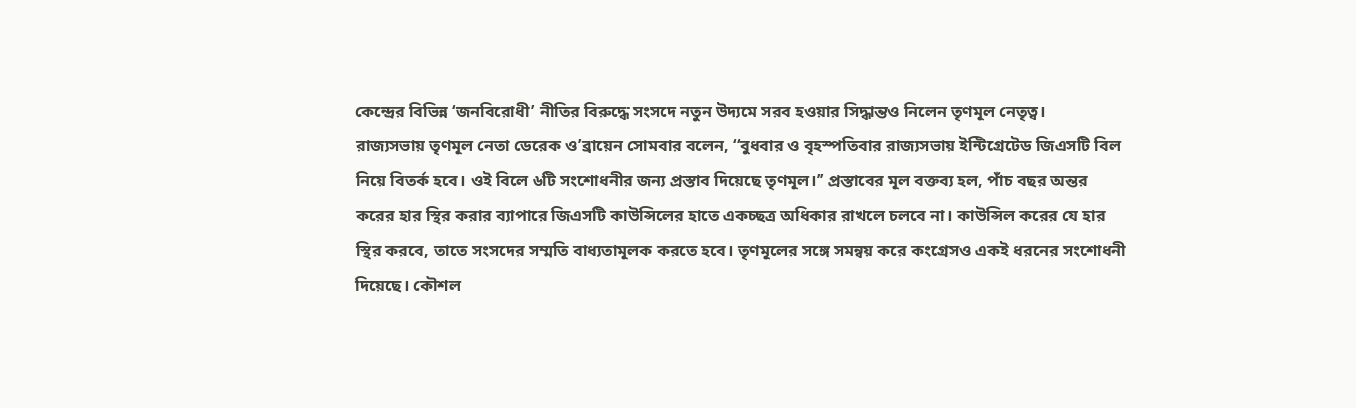কেন্দ্রের বিভিন্ন ‘জনবিরোধী’ নীতির বিরুদ্ধে সংসদে নতুন উদ্যমে সরব হওয়ার সিদ্ধান্তও নিলেন তৃণমূল নেতৃত্ব।
রাজ্যসভায় তৃণমূল নেতা ডেরেক ও’ব্রায়েন সোমবার বলেন, ‘‘বুধবার ও বৃহস্পতিবার রাজ্যসভায় ইন্টিগ্রেটেড জিএসটি বিল নিয়ে বিতর্ক হবে। ওই বিলে ৬টি সংশোধনীর জন্য প্রস্তাব দিয়েছে তৃণমূল।’’ প্রস্তাবের মূল বক্তব্য হল, পাঁচ বছর অন্তর করের হার স্থির করার ব্যাপারে জিএসটি কাউন্সিলের হাতে একচ্ছত্র অধিকার রাখলে চলবে না। কাউন্সিল করের যে হার স্থির করবে, তাতে সংসদের সম্মতি বাধ্যতামূলক করতে হবে। তৃণমূলের সঙ্গে সমন্বয় করে কংগ্রেসও একই ধরনের সংশোধনী দিয়েছে। কৌশল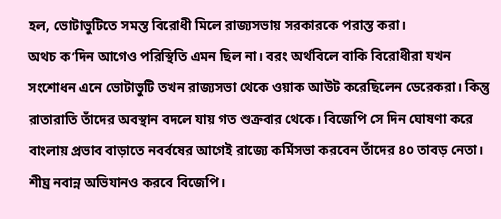হল, ভোটাভুটিতে সমস্ত বিরোধী মিলে রাজ্যসভায় সরকারকে পরাস্ত করা।
অথচ ক’দিন আগেও পরিস্থিতি এমন ছিল না। বরং অর্থবিলে বাকি বিরোধীরা যখন সংশোধন এনে ভোটাভুটি তখন রাজ্যসভা থেকে ওয়াক আউট করেছিলেন ডেরেকরা। কিন্তু রাতারাতি তাঁদের অবস্থান বদলে যায় গত শুক্রবার থেকে। বিজেপি সে দিন ঘোষণা করে বাংলায় প্রভাব বাড়াতে নবর্বষের আগেই রাজ্যে কর্মিসভা করবেন তাঁদের ৪০ তাবড় নেতা। শীঘ্র নবান্ন অভিযানও করবে বিজেপি।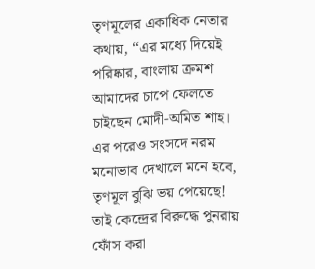তৃণমূলের একাধিক নেতার কথায়, ‘‘এর মধ্যে দিয়েই পরিষ্কার, বাংলায় ক্রমশ আমাদের চাপে ফেলতে চাইছেন মোদী-অমিত শাহ। এর পরেও সংসদে নরম মনোভাব দেখালে মনে হবে, তৃণমূল বুঝি ভয় পেয়েছে! তাই কেন্দ্রের বিরুদ্ধে পুনরায় ফোঁস করা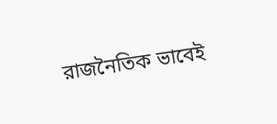রাজনৈতিক ভাবেই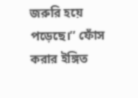জরুরি হয়ে পড়েছে।’’ ফোঁস করার ইঙ্গিত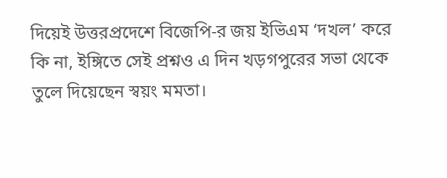দিয়েই উত্তরপ্রদেশে বিজেপি-র জয় ইভিএম ‘দখল’ করে কি না, ইঙ্গিতে সেই প্রশ্নও এ দিন খড়গপুরের সভা থেকে তুলে দিয়েছেন স্বয়ং মমতা।